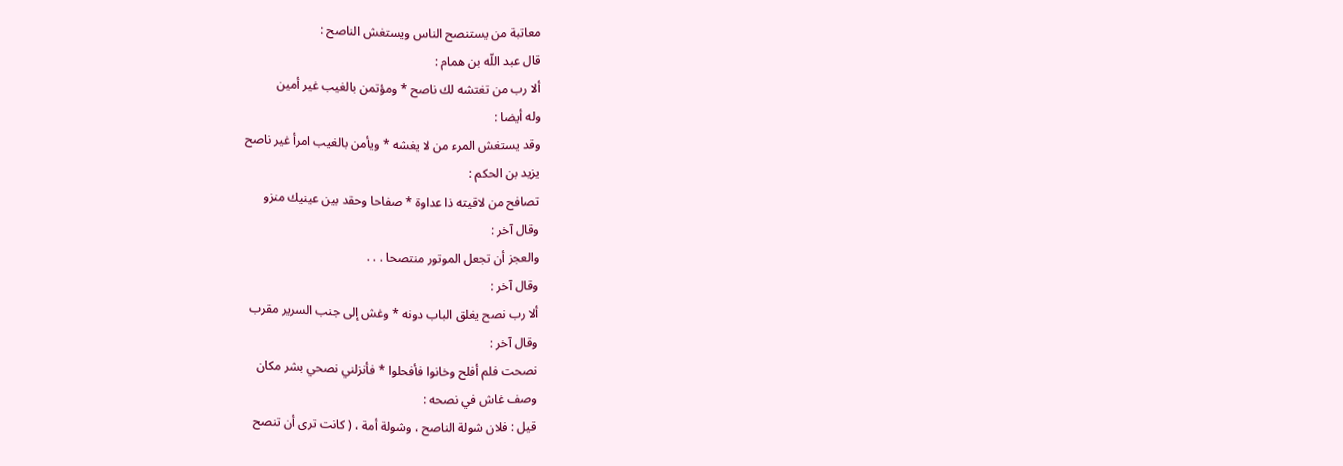معاتبة من يستنصح الناس ويستغش الناصح :
قال عبد اللّه بن همام :
ألا رب من تغتشه لك ناصح * ومؤتمن بالغيب غير أمين
وله أيضا :
وقد يستغش المرء من لا يغشه * ويأمن بالغيب امرأ غير ناصح
يزيد بن الحكم :
تصافح من لاقيته ذا عداوة * صفاحا وحقد بين عينيك منزو
وقال آخر :
والعجز أن تجعل الموتور منتصحا . . .
وقال آخر :
ألا رب نصح يغلق الباب دونه * وغش إلى جنب السرير مقرب
وقال آخر :
نصحت فلم أفلح وخانوا فأفحلوا * فأنزلني نصحي بشر مكان
وصف غاش في نصحه :
قيل : فلان شولة الناصح ، وشولة أمة ، ( كانت ترى أن تنصح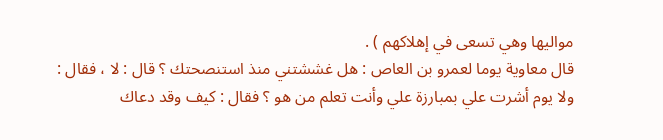مواليها وهي تسعى في إهلاكهم ) .
قال معاوية يوما لعمرو بن العاص : هل غششتني منذ استنصحتك ؟ قال : لا ، فقال : ولا يوم أشرت علي بمبارزة علي وأنت تعلم من هو ؟ فقال : كيف وقد دعاك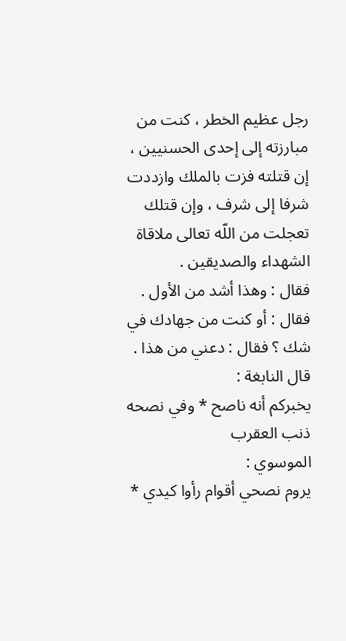رجل عظيم الخطر ، كنت من مبارزته إلى إحدى الحسنيين ، إن قتلته فزت بالملك وازددت شرفا إلى شرف ، وإن قتلك تعجلت من اللّه تعالى ملاقاة الشهداء والصديقين .
فقال : وهذا أشد من الأول . فقال : أو كنت من جهادك في شك ؟ فقال : دعني من هذا .
قال النابغة :
يخبركم أنه ناصح * وفي نصحه ذنب العقرب
الموسوي :
يروم نصحي أقوام رأوا كيدي *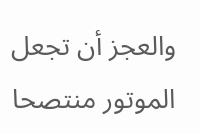والعجز أن تجعل الموتور منتصحا